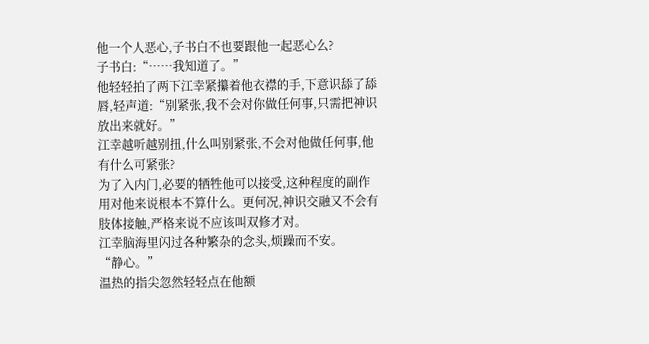他一个人恶心,子书白不也要跟他一起恶心么?
子书白:“……我知道了。”
他轻轻拍了两下江幸紧攥着他衣襟的手,下意识舔了舔唇,轻声道:“别紧张,我不会对你做任何事,只需把神识放出来就好。”
江幸越听越别扭,什么叫别紧张,不会对他做任何事,他有什么可紧张?
为了入内门,必要的牺牲他可以接受,这种程度的副作用对他来说根本不算什么。更何况,神识交融又不会有肢体接触,严格来说不应该叫双修才对。
江幸脑海里闪过各种繁杂的念头,烦躁而不安。
“静心。”
温热的指尖忽然轻轻点在他额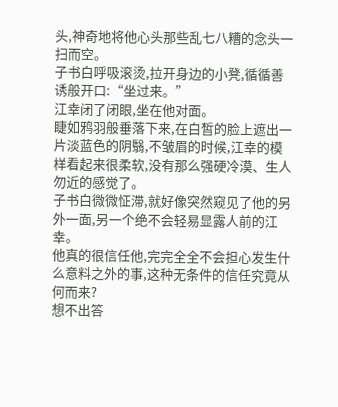头,神奇地将他心头那些乱七八糟的念头一扫而空。
子书白呼吸滚烫,拉开身边的小凳,循循善诱般开口:“坐过来。”
江幸闭了闭眼,坐在他对面。
睫如鸦羽般垂落下来,在白皙的脸上遮出一片淡蓝色的阴翳,不皱眉的时候,江幸的模样看起来很柔软,没有那么强硬冷漠、生人勿近的感觉了。
子书白微微怔滞,就好像突然窥见了他的另外一面,另一个绝不会轻易显露人前的江幸。
他真的很信任他,完完全全不会担心发生什么意料之外的事,这种无条件的信任究竟从何而来?
想不出答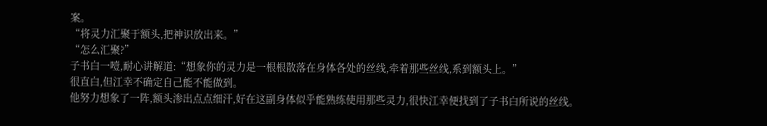案。
“将灵力汇聚于额头,把神识放出来。”
“怎么汇聚?”
子书白一噎,耐心讲解道:“想象你的灵力是一根根散落在身体各处的丝线,牵着那些丝线,系到额头上。”
很直白,但江幸不确定自己能不能做到。
他努力想象了一阵,额头渗出点点细汗,好在这副身体似乎能熟练使用那些灵力,很快江幸便找到了子书白所说的丝线。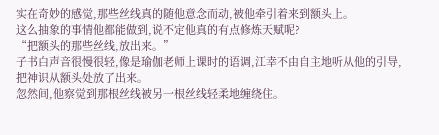实在奇妙的感觉,那些丝线真的随他意念而动,被他牵引着来到额头上。
这么抽象的事情他都能做到,说不定他真的有点修炼天赋呢?
“把额头的那些丝线,放出来。”
子书白声音很慢很轻,像是瑜伽老师上课时的语调,江幸不由自主地听从他的引导,把神识从额头处放了出来。
忽然间,他察觉到那根丝线被另一根丝线轻柔地缠绕住。